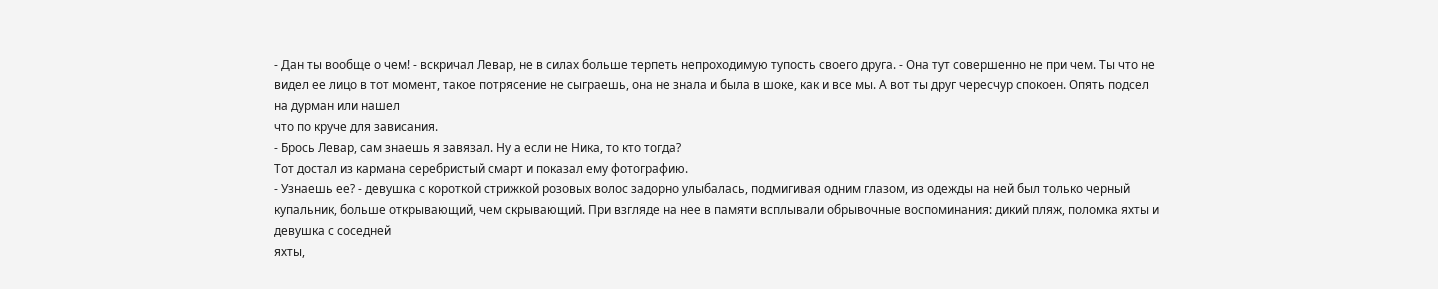- Дан ты вообще о чем! - вскричал Левар, не в силах больше терпеть непроходимую тупость своего друга. - Она тут совершенно не при чем. Ты что не видел ее лицо в тот момент, такое потрясение не сыграешь, она не знала и была в шоке, как и все мы. А вот ты друг чересчур спокоен. Опять подсел на дурман или нашел
что по круче для зависания.
- Брось Левар, сам знаешь я завязал. Ну а если не Ника, то кто тогда?
Тот достал из кармана серебристый смарт и показал ему фотографию.
- Узнаешь ее? - девушка с короткой стрижкой розовых волос задорно улыбалась, подмигивая одним глазом, из одежды на ней был только черный купальник, больше открывающий, чем скрывающий. При взгляде на нее в памяти всплывали обрывочные воспоминания: дикий пляж, поломка яхты и девушка с соседней
яхты,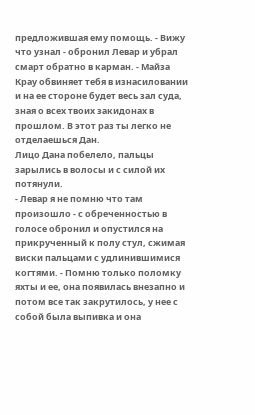предложившая ему помощь. - Вижу что узнал - обронил Левар и убрал смарт обратно в карман. - Майза Крау обвиняет тебя в изнасиловании и на ее стороне будет весь зал суда, зная о всех твоих закидонах в прошлом. В этот раз ты легко не отделаешься Дан.
Лицо Дана побелело, пальцы зарылись в волосы и с силой их потянули.
- Левар я не помню что там произошло - с обреченностью в голосе обронил и опустился на прикрученный к полу стул, сжимая виски пальцами с удлинившимися когтями. - Помню только поломку яхты и ее, она появилась внезапно и потом все так закрутилось, у нее с собой была выпивка и она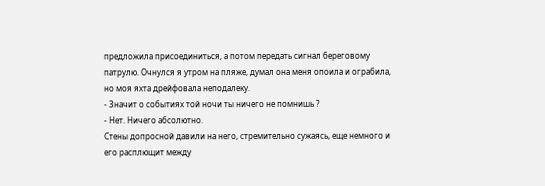предложила присоединиться, а потом передать сигнал береговому патрулю. Очнулся я утром на пляже, думал она меня опоила и ограбила, но моя яхта дрейфовала неподалеку.
- Значит о событиях той ночи ты ничего не помнишь ?
- Нет. Ничего абсолютно.
Стены допросной давили на него, стремительно сужаясь, еще немного и его расплющит между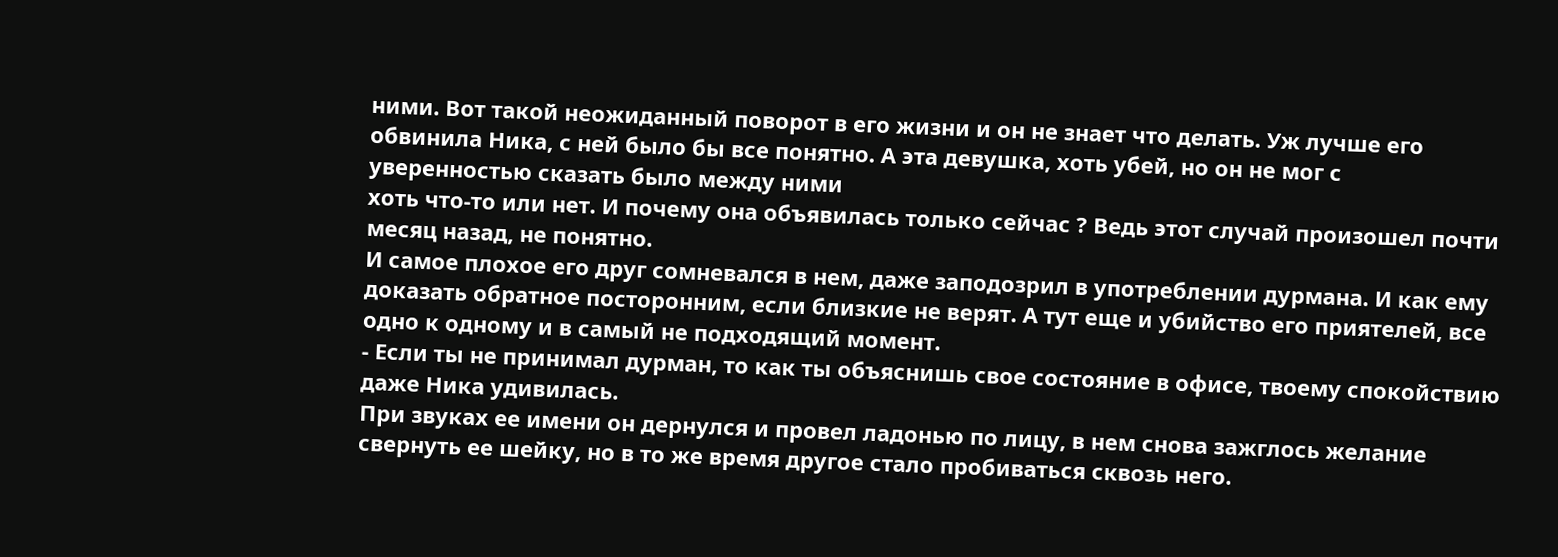ними. Вот такой неожиданный поворот в его жизни и он не знает что делать. Уж лучше его обвинила Ника, с ней было бы все понятно. А эта девушка, хоть убей, но он не мог с уверенностью сказать было между ними
хоть что-то или нет. И почему она объявилась только сейчас ? Ведь этот случай произошел почти месяц назад, не понятно.
И самое плохое его друг сомневался в нем, даже заподозрил в употреблении дурмана. И как ему доказать обратное посторонним, если близкие не верят. А тут еще и убийство его приятелей, все одно к одному и в самый не подходящий момент.
- Если ты не принимал дурман, то как ты объяснишь свое состояние в офисе, твоему спокойствию даже Ника удивилась.
При звуках ее имени он дернулся и провел ладонью по лицу, в нем снова зажглось желание свернуть ее шейку, но в то же время другое стало пробиваться сквозь него.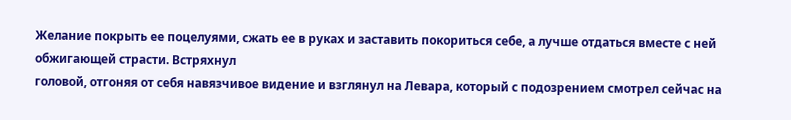Желание покрыть ее поцелуями, сжать ее в руках и заставить покориться себе, а лучше отдаться вместе с ней обжигающей страсти. Встряхнул
головой, отгоняя от себя навязчивое видение и взглянул на Левара, который с подозрением смотрел сейчас на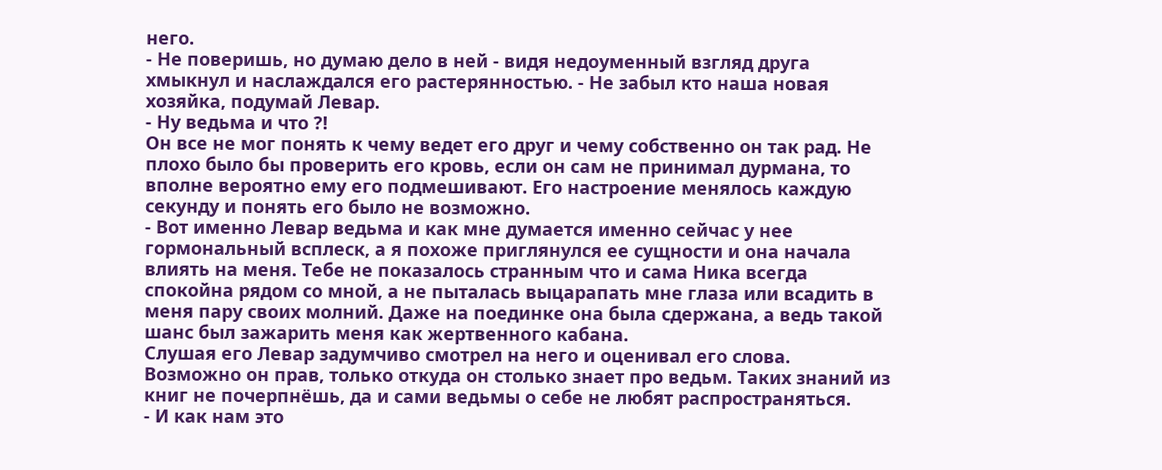него.
- Не поверишь, но думаю дело в ней - видя недоуменный взгляд друга хмыкнул и наслаждался его растерянностью. - Не забыл кто наша новая хозяйка, подумай Левар.
- Ну ведьма и что ?!
Он все не мог понять к чему ведет его друг и чему собственно он так рад. Не плохо было бы проверить его кровь, если он сам не принимал дурмана, то вполне вероятно ему его подмешивают. Его настроение менялось каждую секунду и понять его было не возможно.
- Вот именно Левар ведьма и как мне думается именно сейчас у нее гормональный всплеск, а я похоже приглянулся ее сущности и она начала влиять на меня. Тебе не показалось странным что и сама Ника всегда спокойна рядом со мной, а не пыталась выцарапать мне глаза или всадить в меня пару своих молний. Даже на поединке она была сдержана, а ведь такой шанс был зажарить меня как жертвенного кабана.
Слушая его Левар задумчиво смотрел на него и оценивал его слова. Возможно он прав, только откуда он столько знает про ведьм. Таких знаний из книг не почерпнёшь, да и сами ведьмы о себе не любят распространяться.
- И как нам это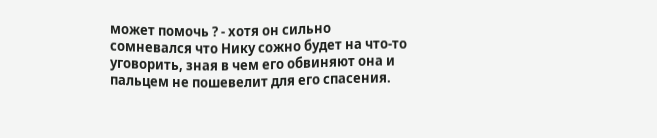может помочь ? - хотя он сильно сомневался что Нику сожно будет на что-то уговорить, зная в чем его обвиняют она и пальцем не пошевелит для его спасения.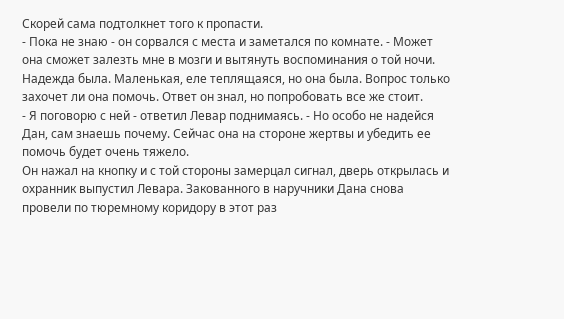Скорей сама подтолкнет того к пропасти.
- Пока не знаю - он сорвался с места и заметался по комнате. - Может она сможет залезть мне в мозги и вытянуть воспоминания о той ночи.
Надежда была. Маленькая, еле теплящаяся, но она была. Вопрос только захочет ли она помочь. Ответ он знал, но попробовать все же стоит.
- Я поговорю с ней - ответил Левар поднимаясь. - Но особо не надейся Дан, сам знаешь почему. Сейчас она на стороне жертвы и убедить ее помочь будет очень тяжело.
Он нажал на кнопку и с той стороны замерцал сигнал, дверь открылась и охранник выпустил Левара. Закованного в наручники Дана снова провели по тюремному коридору в этот раз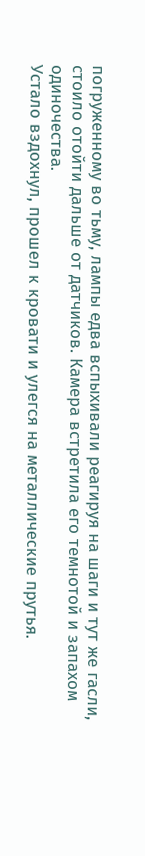погруженному во тьму, лампы едва вспыхивали реагируя на шаги и тут же гасли, стоило отойти дальше от датчиков. Камера встретила его темнотой и запахом одиночества.
Устало вздохнул, прошел к кровати и улегся на металлические прутья.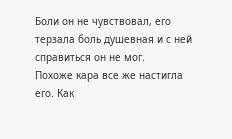Боли он не чувствовал, его терзала боль душевная и с ней справиться он не мог.
Похоже кара все же настигла его. Как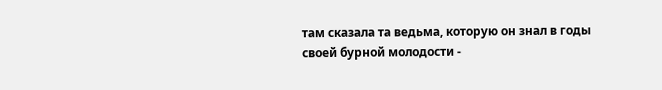там сказала та ведьма, которую он знал в годы своей бурной молодости -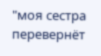"моя сестра перевернёт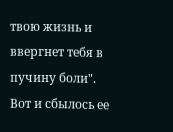твою жизнь и ввергнет тебя в пучину боли". Вот и сбылось ее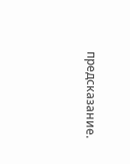предсказание.